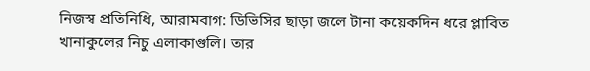নিজস্ব প্রতিনিধি, আরামবাগ: ডিভিসির ছাড়া জলে টানা কয়েকদিন ধরে প্লাবিত খানাকুলের নিচু এলাকাগুলি। তার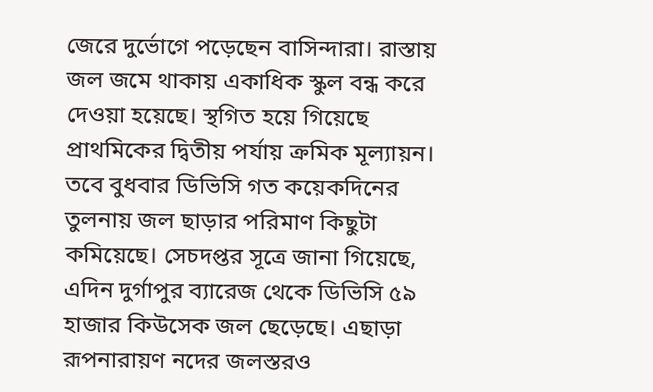জেরে দুর্ভোগে পড়েছেন বাসিন্দারা। রাস্তায় জল জমে থাকায় একাধিক স্কুল বন্ধ করে দেওয়া হয়েছে। স্থগিত হয়ে গিয়েছে প্রাথমিকের দ্বিতীয় পর্যায় ক্রমিক মূল্যায়ন। তবে বুধবার ডিভিসি গত কয়েকদিনের তুলনায় জল ছাড়ার পরিমাণ কিছুটা কমিয়েছে। সেচদপ্তর সূত্রে জানা গিয়েছে, এদিন দুর্গাপুর ব্যারেজ থেকে ডিভিসি ৫৯ হাজার কিউসেক জল ছেড়েছে। এছাড়া রূপনারায়ণ নদের জলস্তরও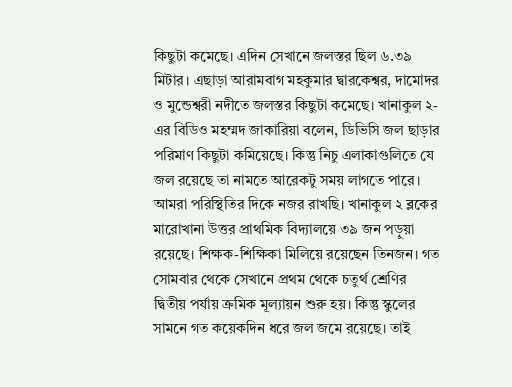কিছুটা কমেছে। এদিন সেখানে জলস্তর ছিল ৬.৩৯ মিটার। এছাড়া আরামবাগ মহকুমার দ্বারকেশ্বর, দামোদর ও মুন্ডেশ্বরী নদীতে জলস্তর কিছুটা কমেছে। খানাকুল ২-এর বিডিও মহম্মদ জাকারিয়া বলেন, ডিভিসি জল ছাড়ার পরিমাণ কিছুটা কমিয়েছে। কিন্তু নিচু এলাকাগুলিতে যে জল রয়েছে তা নামতে আরেকটু সময় লাগতে পারে। আমরা পরিস্থিতির দিকে নজর রাখছি। খানাকুল ২ ব্লকের মারোখানা উত্তর প্রাথমিক বিদ্যালয়ে ৩৯ জন পড়ুয়া রয়েছে। শিক্ষক-শিক্ষিকা মিলিয়ে রয়েছেন তিনজন। গত সোমবার থেকে সেখানে প্রথম থেকে চতুর্থ শ্রেণির দ্বিতীয় পর্যায় ক্রমিক মূল্যায়ন শুরু হয়। কিন্তু স্কুলের সামনে গত কয়েকদিন ধরে জল জমে রয়েছে। তাই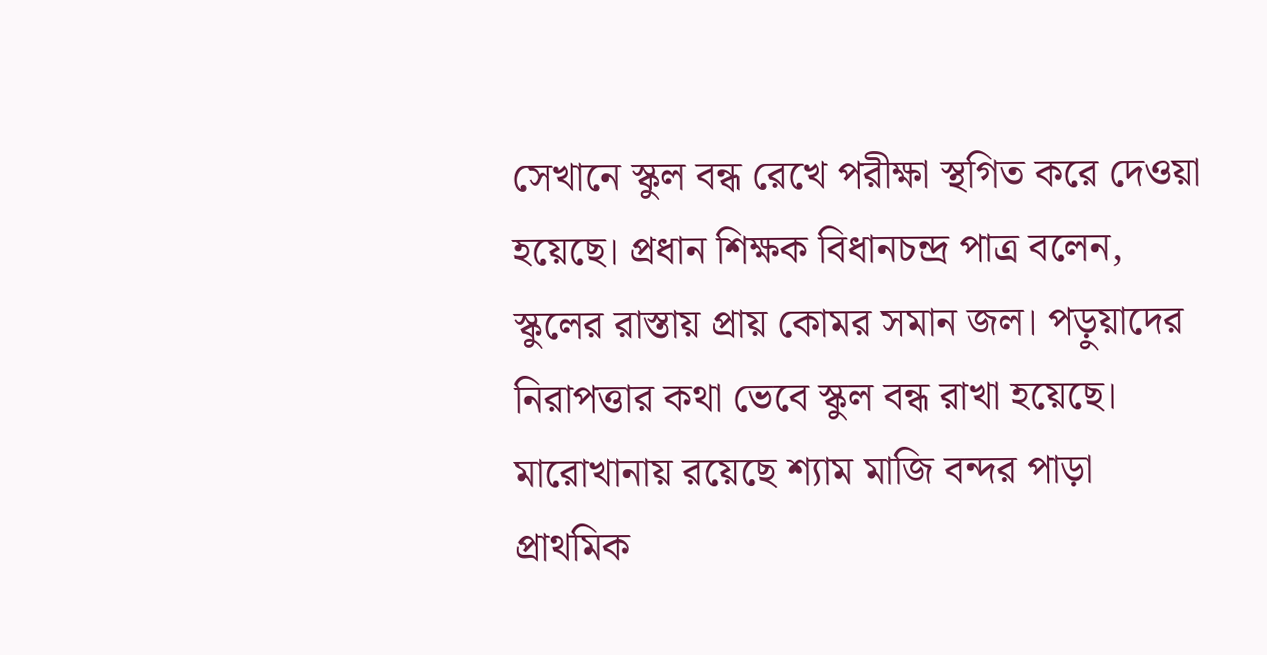সেখানে স্কুল বন্ধ রেখে পরীক্ষা স্থগিত করে দেওয়া হয়েছে। প্রধান শিক্ষক বিধানচন্দ্র পাত্র বলেন, স্কুলের রাস্তায় প্রায় কোমর সমান জল। পড়ুয়াদের নিরাপত্তার কথা ভেবে স্কুল বন্ধ রাখা হয়েছে। মারোখানায় রয়েছে শ্যাম মাজি বন্দর পাড়া প্রাথমিক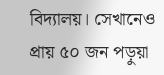বিদ্যালয়। সেখানেও প্রায় ৫০ জন পড়ুয়া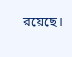রয়েছে।